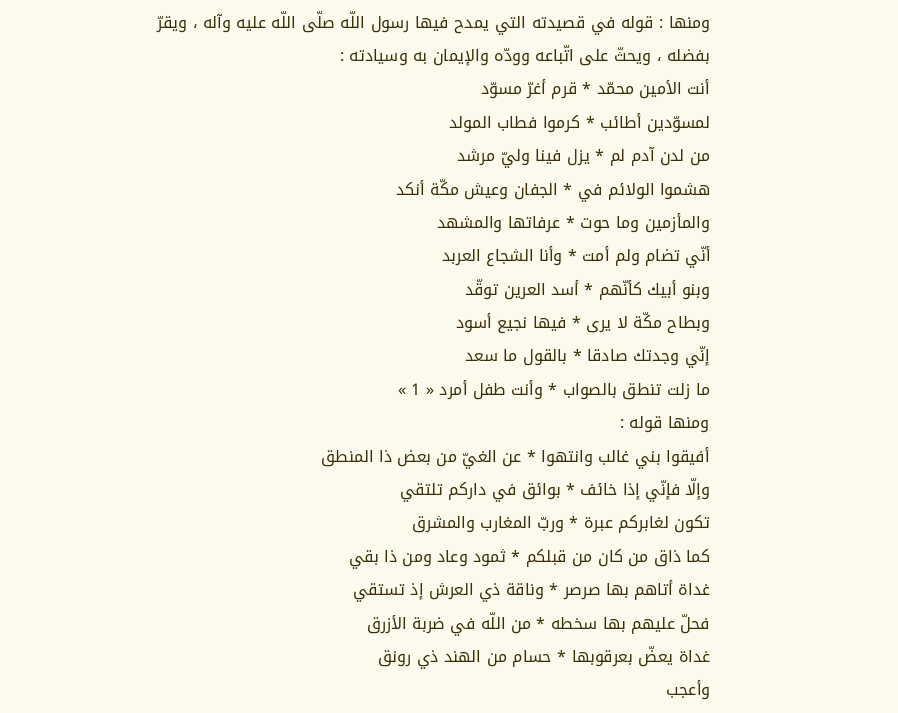ومنها : قوله في قصيدته التي يمدح فيها رسول اللّه صلّى اللّه عليه وآله ، ويقرّ بفضله ، ويحثّ على اتّباعه وودّه والإيمان به وسيادته :
أنت الأمين محمّد * قرم أغرّ مسوّد
لمسوّدين أطائب * كرموا فطاب المولد
من لدن آدم لم * يزل فينا وليّ مرشد
هشموا الولائم في * الجفان وعيش مكّة أنكد
والمأزمين وما حوت * عرفاتها والمشهد
أنّي تضام ولم أمت * وأنا الشجاع العربد
وبنو أبيك كأنّهم * أسد العرين توقّد
وبطاح مكّة لا يرى * فيها نجيع أسود
إنّي وجدتك صادقا * بالقول ما سعد
ما زلت تنطق بالصواب * وأنت طفل أمرد « 1 »
ومنها قوله :
أفيقوا بني غالب وانتهوا * عن الغيّ من بعض ذا المنطق
وإلّا فإنّي إذا خائف * بوائق في داركم تلتقي
تكون لغابركم عبرة * وربّ المغارب والمشرق
كما ذاق من كان من قبلكم * ثمود وعاد ومن ذا بقي
غداة أتاهم بها صرصر * وناقة ذي العرش إذ تستقي
فحلّ عليهم بها سخطه * من اللّه في ضربة الأزرق
غداة يعضّ بعرقوبها * حسام من الهند ذي رونق
وأعجب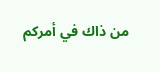من ذاك في أمركم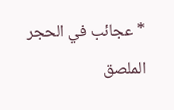* عجائب في الحجر الملصق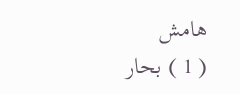هامش
( 1 ) بحار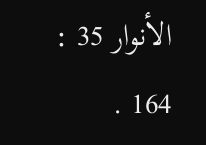الأنوار 35 : 164 .